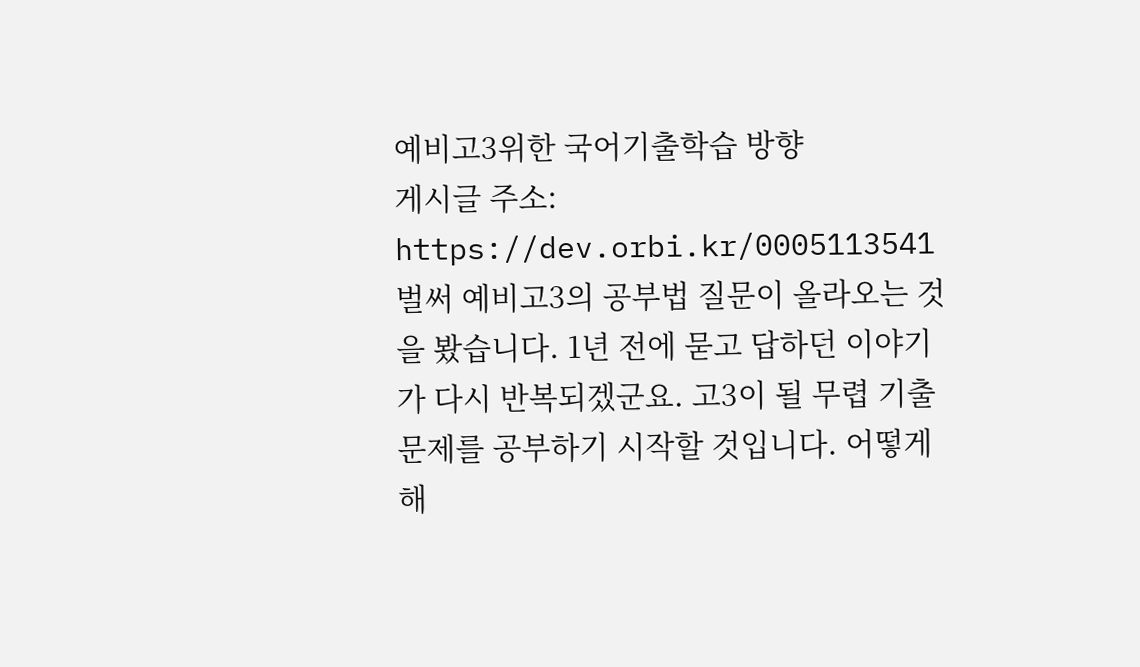예비고3위한 국어기출학습 방향
게시글 주소: https://dev.orbi.kr/0005113541
벌써 예비고3의 공부법 질문이 올라오는 것을 봤습니다. 1년 전에 묻고 답하던 이야기가 다시 반복되겠군요. 고3이 될 무렵 기출문제를 공부하기 시작할 것입니다. 어떻게 해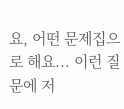요, 어떤 문제집으로 해요... 이런 질문에 저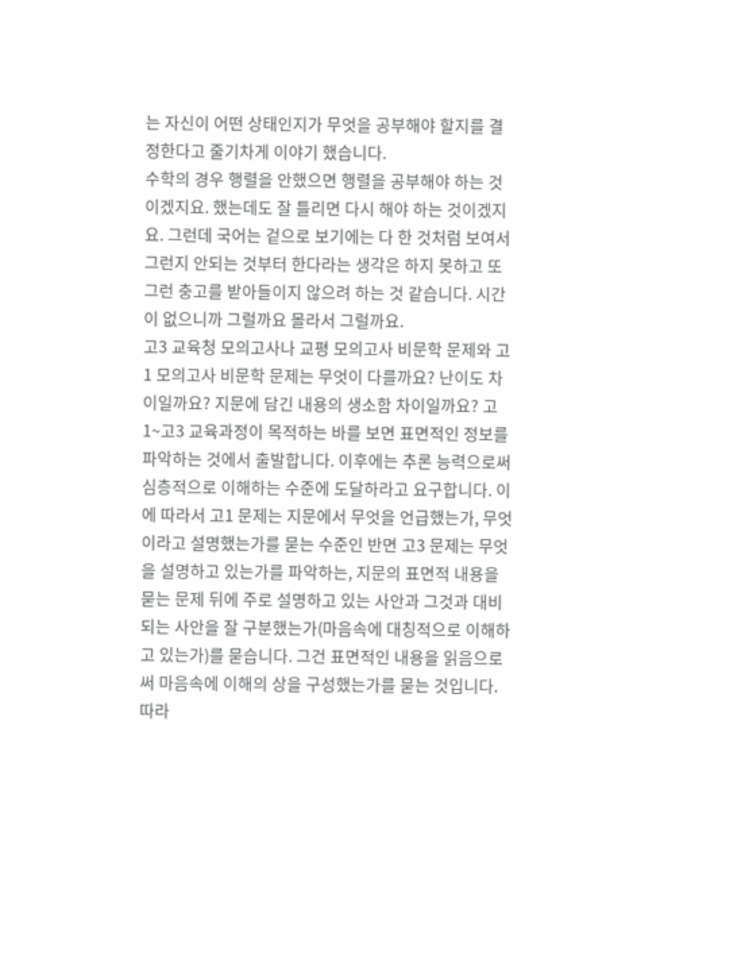는 자신이 어떤 상태인지가 무엇을 공부해야 할지를 결정한다고 줄기차게 이야기 했습니다.
수학의 경우 행렬을 안했으면 행렬을 공부해야 하는 것이겠지요. 했는데도 잘 틀리면 다시 해야 하는 것이겠지요. 그런데 국어는 겉으로 보기에는 다 한 것처럼 보여서 그런지 안되는 것부터 한다라는 생각은 하지 못하고 또 그런 충고를 받아들이지 않으려 하는 것 같습니다. 시간이 없으니까 그럴까요 몰라서 그럴까요.
고3 교육청 모의고사나 교평 모의고사 비문학 문제와 고1 모의고사 비문학 문제는 무엇이 다를까요? 난이도 차이일까요? 지문에 담긴 내용의 생소함 차이일까요? 고1~고3 교육과정이 목적하는 바를 보면 표면적인 정보를 파악하는 것에서 출발합니다. 이후에는 추론 능력으로써 심층적으로 이해하는 수준에 도달하라고 요구합니다. 이에 따라서 고1 문제는 지문에서 무엇을 언급했는가, 무엇이라고 설명했는가를 묻는 수준인 반면 고3 문제는 무엇을 설명하고 있는가를 파악하는, 지문의 표면적 내용을 묻는 문제 뒤에 주로 설명하고 있는 사안과 그것과 대비되는 사안을 잘 구분했는가(마음속에 대칭적으로 이해하고 있는가)를 묻습니다. 그건 표면적인 내용을 읽음으로써 마음속에 이해의 상을 구성했는가를 묻는 것입니다. 따라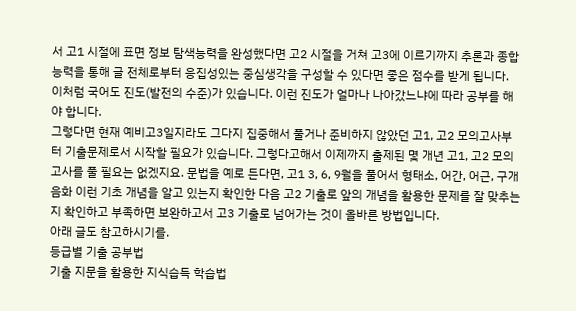서 고1 시절에 표면 정보 탐색능력을 완성했다면 고2 시절을 거쳐 고3에 이르기까지 추론과 종합 능력을 통해 글 전체로부터 응집성있는 중심생각을 구성할 수 있다면 좋은 점수를 받게 됩니다. 이처럼 국어도 진도(발전의 수준)가 있습니다. 이런 진도가 얼마나 나아갔느냐에 따라 공부를 해야 합니다.
그렇다면 현재 예비고3일지라도 그다지 집중해서 풀거나 준비하지 않았던 고1, 고2 모의고사부터 기출문제로서 시작할 필요가 있습니다. 그렇다고해서 이제까지 출제된 몇 개년 고1, 고2 모의고사를 풀 필요는 없겠지요. 문법을 예로 든다면, 고1 3, 6, 9월을 풀어서 형태소, 어간, 어근, 구개음화 이런 기초 개념을 알고 있는지 확인한 다음 고2 기출로 앞의 개념을 활용한 문제를 잘 맞추는지 확인하고 부족하면 보완하고서 고3 기출로 넘어가는 것이 올바른 방법입니다.
아래 글도 참고하시기를.
등급별 기출 공부법
기출 지문을 활용한 지식습득 학습법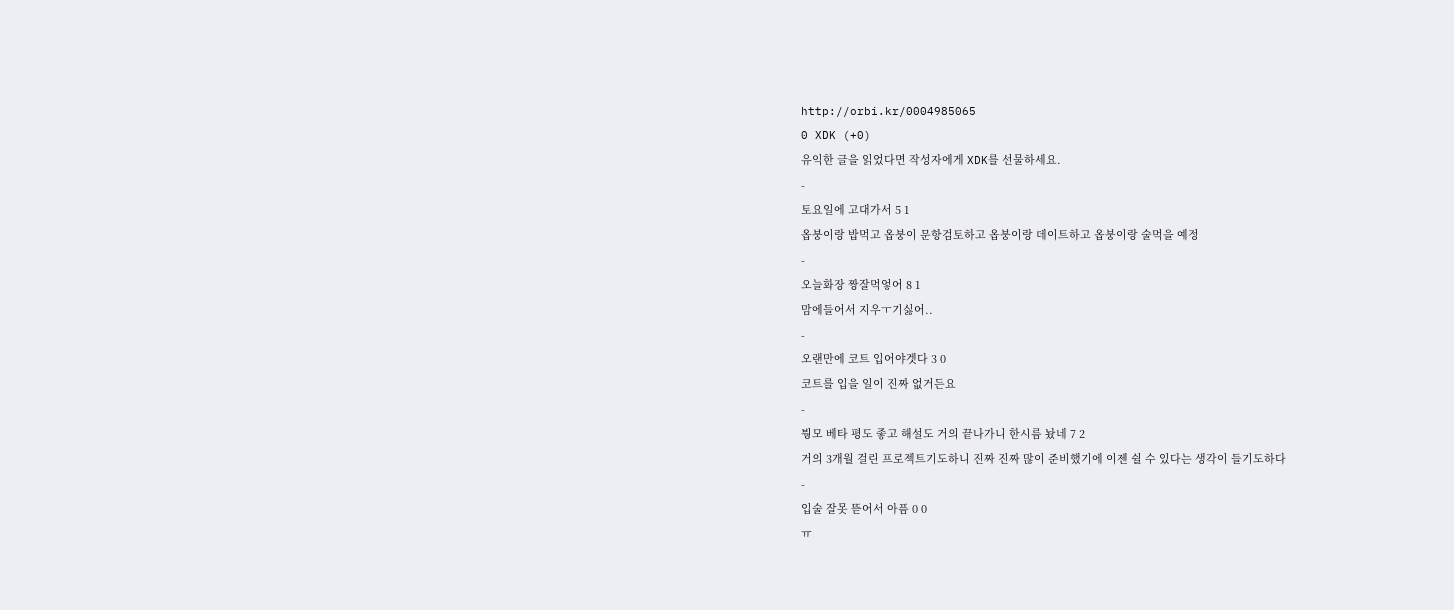http://orbi.kr/0004985065
0 XDK (+0)
유익한 글을 읽었다면 작성자에게 XDK를 선물하세요.
-
토요일에 고대가서 5 1
옵붕이랑 밥먹고 옵붕이 문항검토하고 옵붕이랑 데이트하고 옵붕이랑 술먹을 예정
-
오늘화장 짱잘먹엏어 8 1
맘에들어서 지우ㅜ기싫어..
-
오랜만에 코트 입어야겟다 3 0
코트를 입을 일이 진짜 없거든요
-
붱모 베타 평도 좋고 해설도 거의 끝나가니 한시름 놨네 7 2
거의 3개월 걸린 프로젝트기도하니 진짜 진짜 많이 준비했기에 이젠 쉴 수 있다는 생각이 들기도하다
-
입술 잘못 뜯어서 아픔 0 0
ㅠ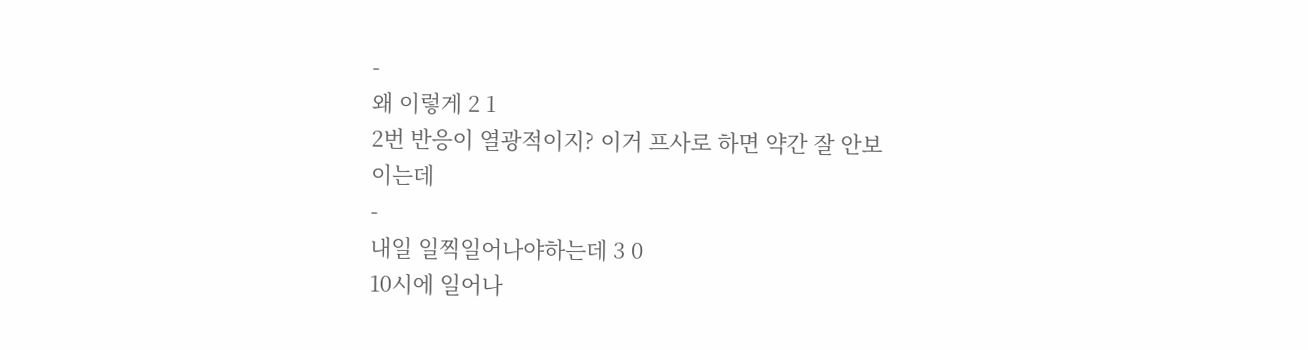-
왜 이렇게 2 1
2번 반응이 열광적이지? 이거 프사로 하면 약간 잘 안보이는데
-
내일 일찍일어나야하는데 3 0
10시에 일어나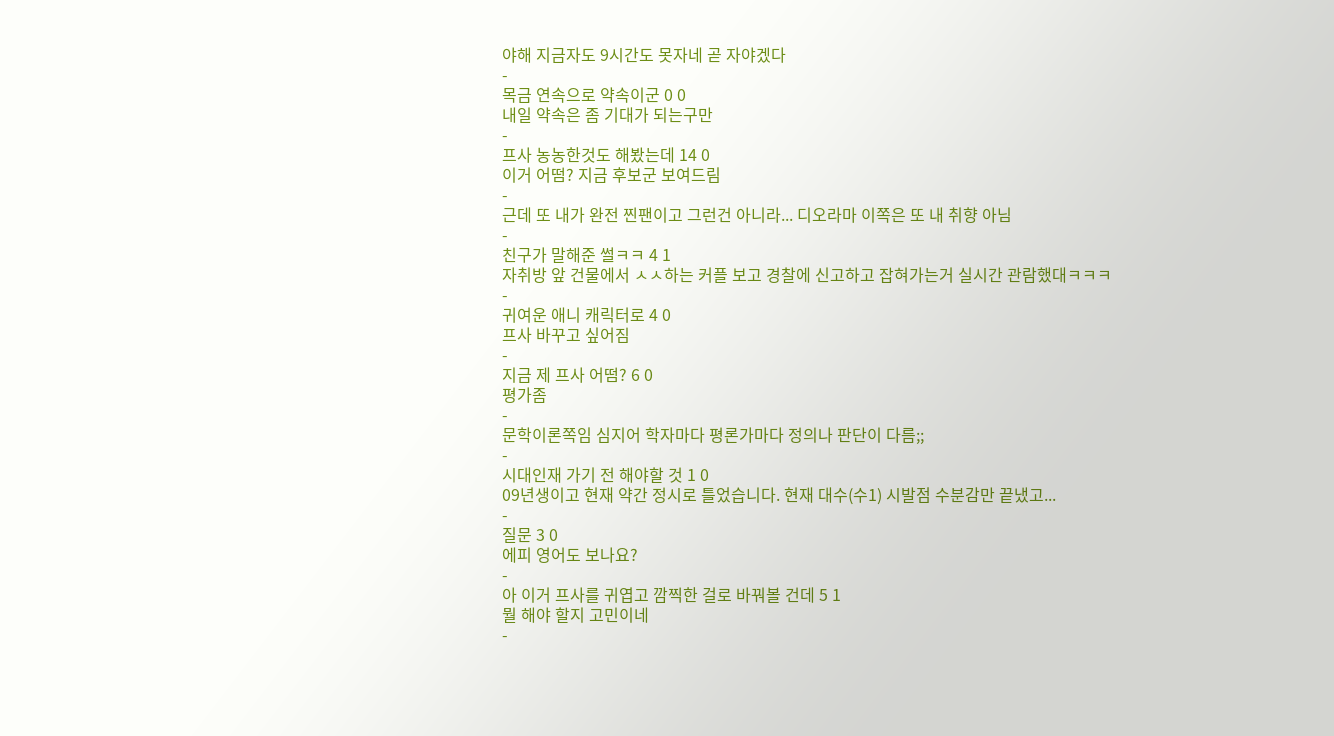야해 지금자도 9시간도 못자네 곧 자야겠다
-
목금 연속으로 약속이군 0 0
내일 약속은 좀 기대가 되는구만
-
프사 농농한것도 해봤는데 14 0
이거 어떰? 지금 후보군 보여드림
-
근데 또 내가 완전 찐팬이고 그런건 아니라... 디오라마 이쪽은 또 내 취향 아님
-
친구가 말해준 썰ㅋㅋ 4 1
자취방 앞 건물에서 ㅅㅅ하는 커플 보고 경찰에 신고하고 잡혀가는거 실시간 관람했대ㅋㅋㅋ
-
귀여운 애니 캐릭터로 4 0
프사 바꾸고 싶어짐
-
지금 제 프사 어떰? 6 0
평가좀
-
문학이론쪽임 심지어 학자마다 평론가마다 정의나 판단이 다름;;
-
시대인재 가기 전 해야할 것 1 0
09년생이고 현재 약간 정시로 틀었습니다. 현재 대수(수1) 시발점 수분감만 끝냈고...
-
질문 3 0
에피 영어도 보나요?
-
아 이거 프사를 귀엽고 깜찍한 걸로 바꿔볼 건데 5 1
뭘 해야 할지 고민이네
-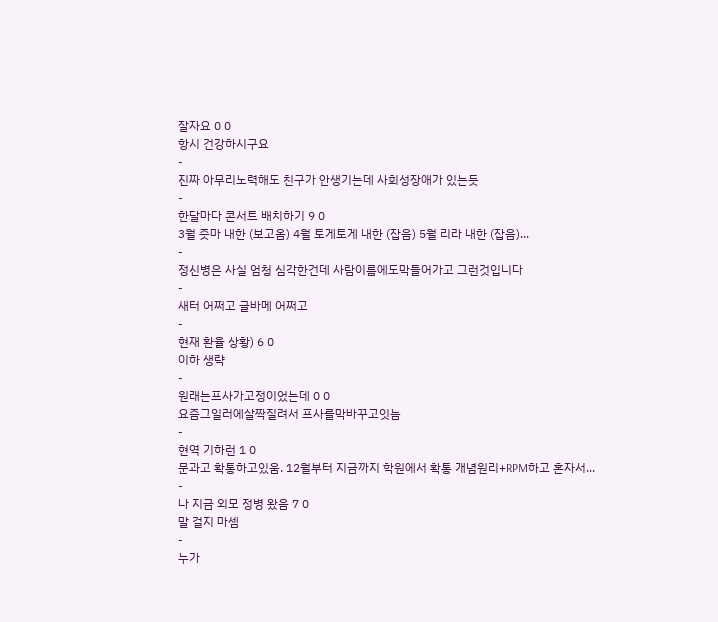잘자요 0 0
항시 건강하시구요
-
진짜 아무리노력해도 친구가 안생기는데 사회성장애가 있는듯
-
한달마다 콘서트 배치하기 9 0
3월 즛마 내한 (보고옴) 4월 토게토게 내한 (잡음) 5월 리라 내한 (잡음)...
-
정신병은 사실 엄청 심각한건데 사람이름에도막들어가고 그런것입니다
-
새터 어쩌고 글바메 어쩌고
-
현재 환율 상황) 6 0
이하 생략
-
원래는프사가고정이었는데 0 0
요즘그일러에살짝질려서 프사를막바꾸고잇늠
-
현역 기하런 1 0
문과고 확통하고있움. 12월부터 지금까지 학원에서 확통 개념원리+RPM하고 혼자서...
-
나 지금 외모 정병 왔음 7 0
말 걸지 마셈
-
누가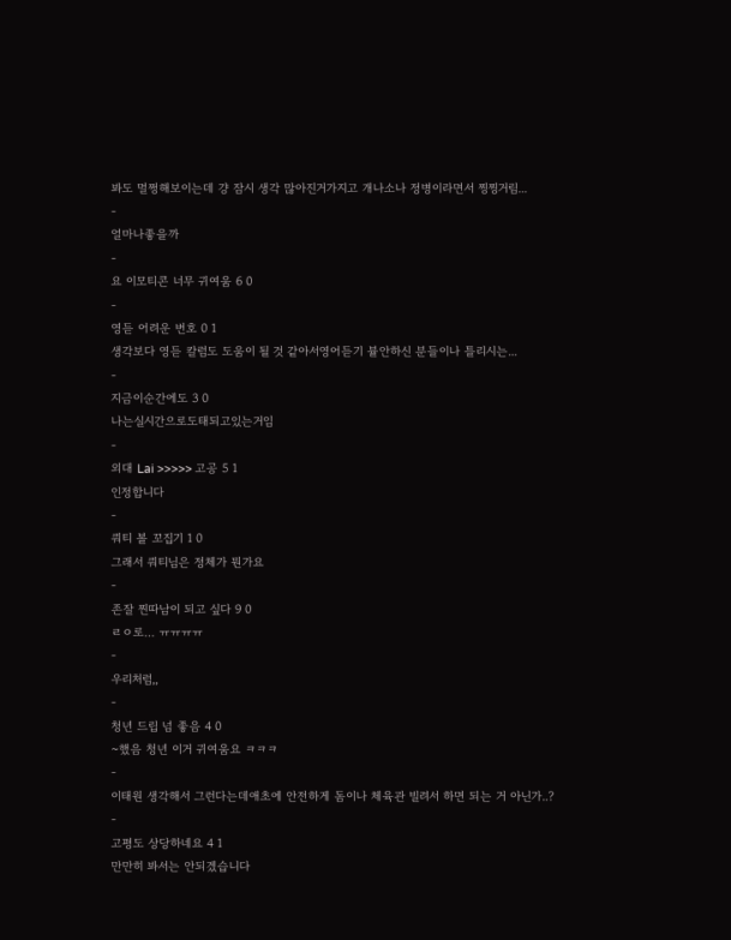봐도 멀쩡해보이는데 걍 잠시 생각 많아진거가지고 개나소나 정병이라면서 찡찡거림...
-
얼마나좋을까
-
요 이모티콘 너무 귀여움 6 0
-
영듣 어려운 번호 0 1
생각보다 영듣 칼럼도 도움이 될 것 같아서영어듣기 뷸안하신 분들이나 틀리시는...
-
지금이순간에도 3 0
나는실시간으로도태되고있는거임
-
외대 Lai >>>>> 고공 5 1
인정합니다
-
쿼티 볼 꼬집기 1 0
그래서 쿼티님은 정체가 뭔가요
-
존잘 찐따남이 되고 싶다 9 0
ㄹㅇ로… ㅠㅠㅠㅠ
-
우리처럼,,
-
청년 드립 넘 좋음 4 0
~했음 청년 이거 귀여움요 ㅋㅋㅋ
-
이태원 생각해서 그런다는데애초에 안전하게 돔이나 체육관 빌려서 하면 되는 거 아닌가..?
-
고평도 상당하네요 4 1
만만히 봐서는 안되겠습니다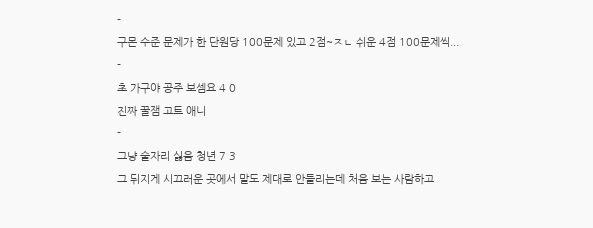-
구몬 수준 문제가 한 단원당 100문제 있고 2점~ㅈㄴ 쉬운 4점 100문제씩...
-
초 가구야 공주 보셈요 4 0
진짜 꿀잼 고트 애니
-
그냥 술자리 싫음 청년 7 3
그 뒤지게 시끄러운 곳에서 말도 제대로 안들리는데 처음 보는 사람하고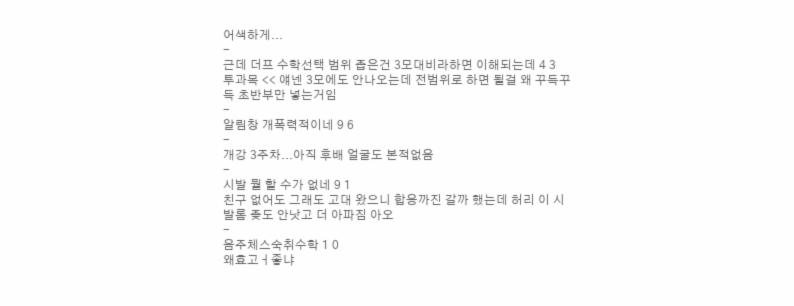어색하게...
-
근데 더프 수학선택 범위 좁은건 3모대비라하면 이해되는데 4 3
투과목 << 얘넨 3모에도 안나오는데 전범위로 하면 될걸 왜 꾸득꾸득 초반부만 넣는거임
-
알림창 개폭력적이네 9 6
-
개강 3주차...아직 후배 얼굴도 본적없음
-
시발 뭘 할 수가 없네 9 1
친구 없어도 그래도 고대 왔으니 합응까진 갈까 했는데 허리 이 시발롬 좆도 안낫고 더 아파짐 아오
-
음주체스숙취수학 1 0
왜효고ㅓ좋냐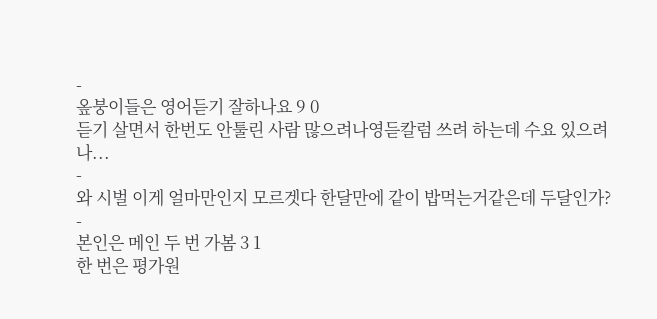-
옾붕이들은 영어듣기 잘하나요 9 0
듣기 살면서 한번도 안툴린 사람 많으려나영듣칼럼 쓰려 하는데 수요 있으려나...
-
와 시벌 이게 얼마만인지 모르겟다 한달만에 같이 밥먹는거같은데 두달인가?
-
본인은 메인 두 번 가봄 3 1
한 번은 평가원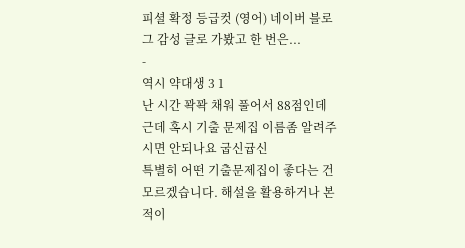피셜 확정 등급컷 (영어) 네이버 블로그 감성 글로 가봤고 한 번은...
-
역시 약대생 3 1
난 시간 꽉꽉 채워 풀어서 88점인데
근데 혹시 기출 문제집 이름좀 알려주시면 안되나요 굽신귭신
특별히 어떤 기출문제집이 좋다는 건 모르겠습니다. 해설을 활용하거나 본 적이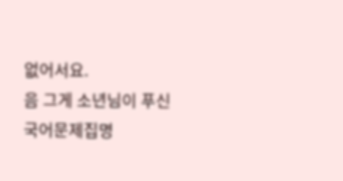없어서요.
음 그게 소년님이 푸신 국어문제집명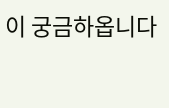이 궁금하옵니다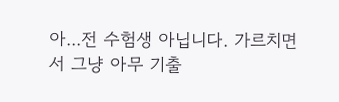아...전 수험생 아닙니다. 가르치면서 그냥 아무 기출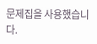문제집을 사용했습니다.